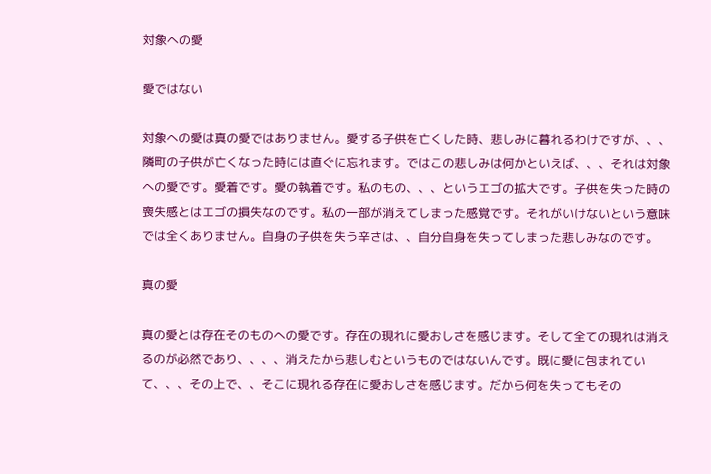対象への愛

愛ではない

対象への愛は真の愛ではありません。愛する子供を亡くした時、悲しみに暮れるわけですが、、、隣町の子供が亡くなった時には直ぐに忘れます。ではこの悲しみは何かといえば、、、それは対象への愛です。愛着です。愛の執着です。私のもの、、、というエゴの拡大です。子供を失った時の喪失感とはエゴの損失なのです。私の一部が消えてしまった感覚です。それがいけないという意味では全くありません。自身の子供を失う辛さは、、自分自身を失ってしまった悲しみなのです。

真の愛

真の愛とは存在そのものへの愛です。存在の現れに愛おしさを感じます。そして全ての現れは消えるのが必然であり、、、、消えたから悲しむというものではないんです。既に愛に包まれていて、、、その上で、、そこに現れる存在に愛おしさを感じます。だから何を失ってもその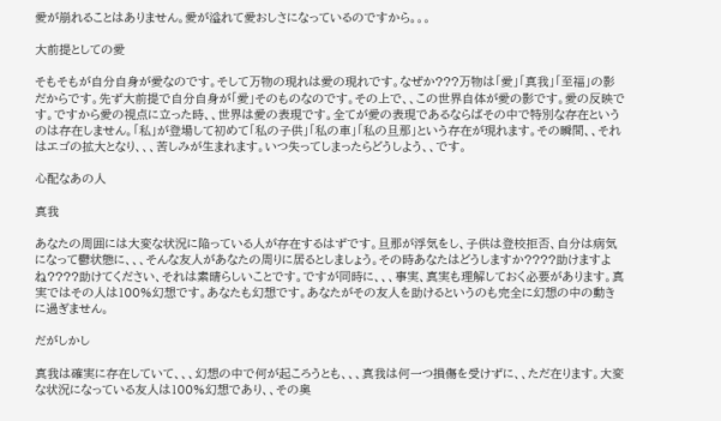愛が崩れることはありません。愛が溢れて愛おしさになっているのですから。。。

大前提としての愛

そもそもが自分自身が愛なのです。そして万物の現れは愛の現れです。なぜか???万物は「愛」「真我」「至福」の影だからです。先ず大前提で自分自身が「愛」そのものなのです。その上で、、この世界自体が愛の影です。愛の反映です。ですから愛の視点に立った時、、世界は愛の表現です。全てが愛の表現であるならばその中で特別な存在というのは存在しません。「私」が登場して初めて「私の子供」「私の車」「私の旦那」という存在が現れます。その瞬間、、それはエゴの拡大となり、、、苦しみが生まれます。いつ失ってしまったらどうしよう、、です。

心配なあの人

真我

あなたの周囲には大変な状況に陥っている人が存在するはずです。旦那が浮気をし、子供は登校拒否、自分は病気になって鬱状態に、、、そんな友人があなたの周りに居るとしましょう。その時あなたはどうしますか????助けますよね????助けてください、それは素晴らしいことです。ですが同時に、、、事実、真実も理解しておく必要があります。真実ではその人は100%幻想です。あなたも幻想です。あなたがその友人を助けるというのも完全に幻想の中の動きに過ぎません。

だがしかし

真我は確実に存在していて、、、幻想の中で何が起ころうとも、、、真我は何一つ損傷を受けずに、、ただ在ります。大変な状況になっている友人は100%幻想であり、、その奥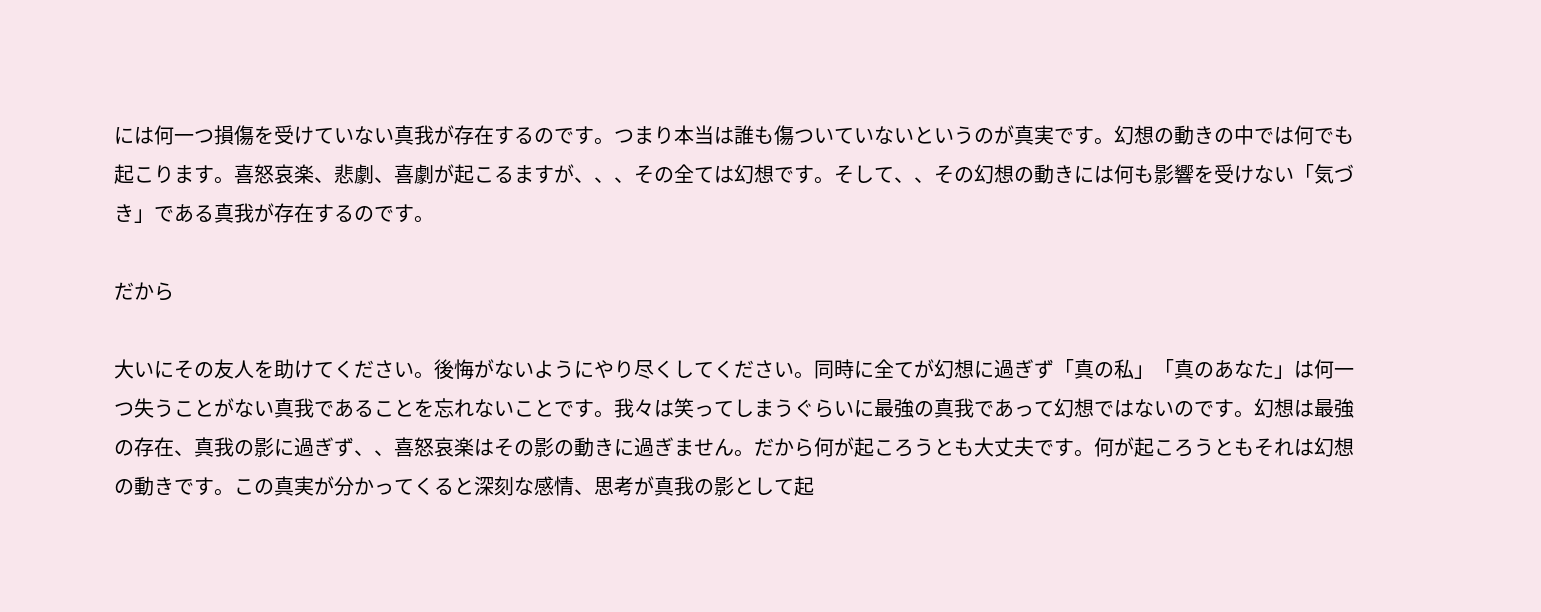には何一つ損傷を受けていない真我が存在するのです。つまり本当は誰も傷ついていないというのが真実です。幻想の動きの中では何でも起こります。喜怒哀楽、悲劇、喜劇が起こるますが、、、その全ては幻想です。そして、、その幻想の動きには何も影響を受けない「気づき」である真我が存在するのです。

だから

大いにその友人を助けてください。後悔がないようにやり尽くしてください。同時に全てが幻想に過ぎず「真の私」「真のあなた」は何一つ失うことがない真我であることを忘れないことです。我々は笑ってしまうぐらいに最強の真我であって幻想ではないのです。幻想は最強の存在、真我の影に過ぎず、、喜怒哀楽はその影の動きに過ぎません。だから何が起ころうとも大丈夫です。何が起ころうともそれは幻想の動きです。この真実が分かってくると深刻な感情、思考が真我の影として起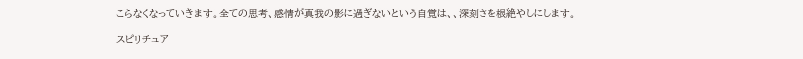こらなくなっていきます。全ての思考、感情が真我の影に過ぎないという自覚は、、深刻さを根絶やしにします。

スピリチュア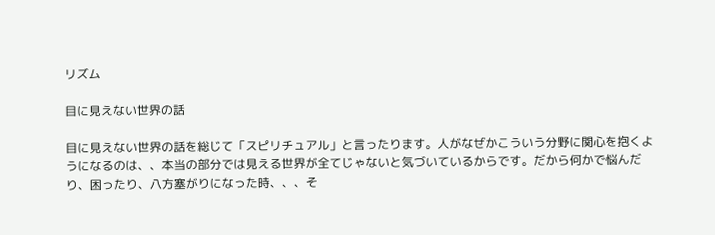リズム

目に見えない世界の話

目に見えない世界の話を総じて「スピリチュアル」と言ったります。人がなぜかこういう分野に関心を抱くようになるのは、、本当の部分では見える世界が全てじゃないと気づいているからです。だから何かで悩んだり、困ったり、八方塞がりになった時、、、そ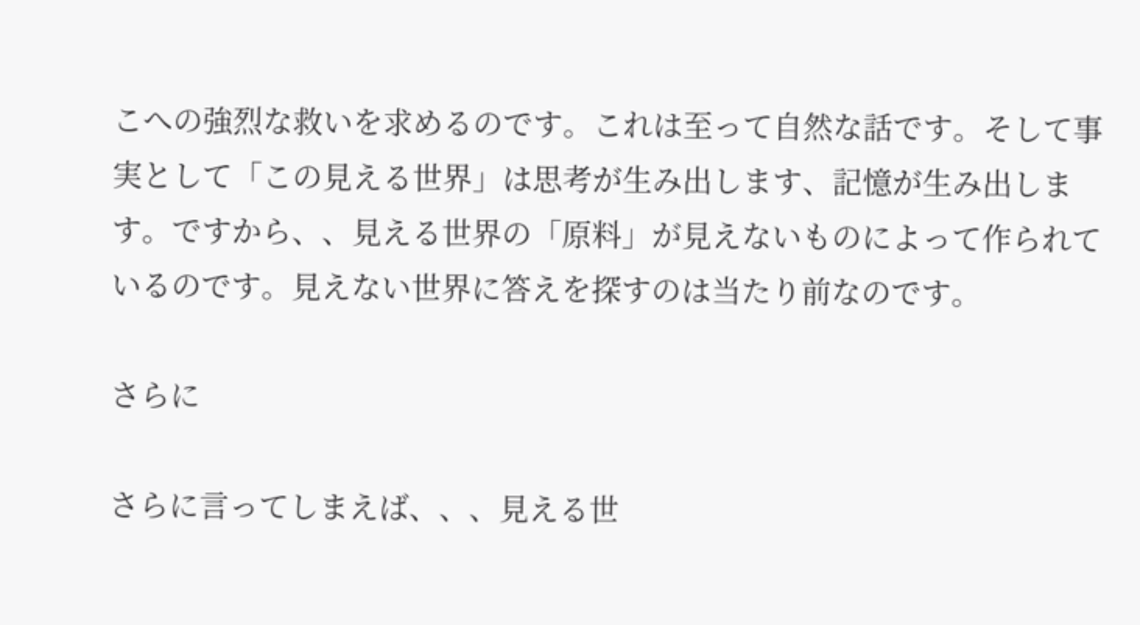こへの強烈な救いを求めるのです。これは至って自然な話です。そして事実として「この見える世界」は思考が生み出します、記憶が生み出します。ですから、、見える世界の「原料」が見えないものによって作られているのです。見えない世界に答えを探すのは当たり前なのです。

さらに

さらに言ってしまえば、、、見える世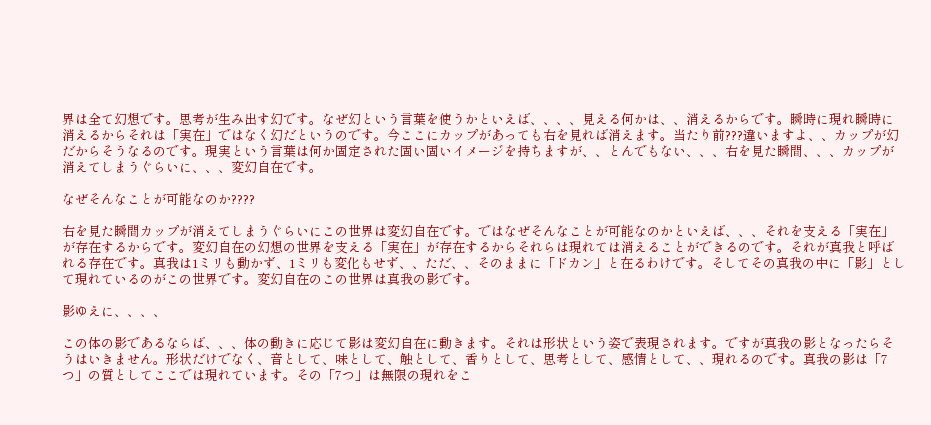界は全て幻想です。思考が生み出す幻です。なぜ幻という言葉を使うかといえば、、、、見える何かは、、消えるからです。瞬時に現れ瞬時に消えるからそれは「実在」ではなく幻だというのです。今ここにカップがあっても右を見れば消えます。当たり前???違いますよ、、カップが幻だからそうなるのです。現実という言葉は何か固定された固い固いイメージを持ちますが、、とんでもない、、、右を見た瞬間、、、カップが消えてしまうぐらいに、、、変幻自在です。

なぜそんなことが可能なのか????

右を見た瞬間カップが消えてしまうぐらいにこの世界は変幻自在です。ではなぜそんなことが可能なのかといえば、、、それを支える「実在」が存在するからです。変幻自在の幻想の世界を支える「実在」が存在するからそれらは現れては消えることができるのです。それが真我と呼ばれる存在です。真我は1ミリも動かず、1ミリも変化もせず、、ただ、、そのままに「ドカン」と在るわけです。そしてその真我の中に「影」として現れているのがこの世界です。変幻自在のこの世界は真我の影です。

影ゆえに、、、、

この体の影であるならば、、、体の動きに応じて影は変幻自在に動きます。それは形状という姿で表現されます。ですが真我の影となったらそうはいきません。形状だけでなく、音として、味として、触として、香りとして、思考として、感情として、、現れるのです。真我の影は「7つ」の質としてここでは現れています。その「7つ」は無限の現れをこ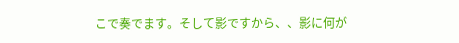こで奏でます。そして影ですから、、影に何が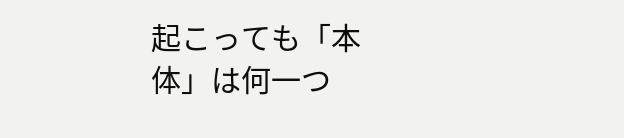起こっても「本体」は何一つ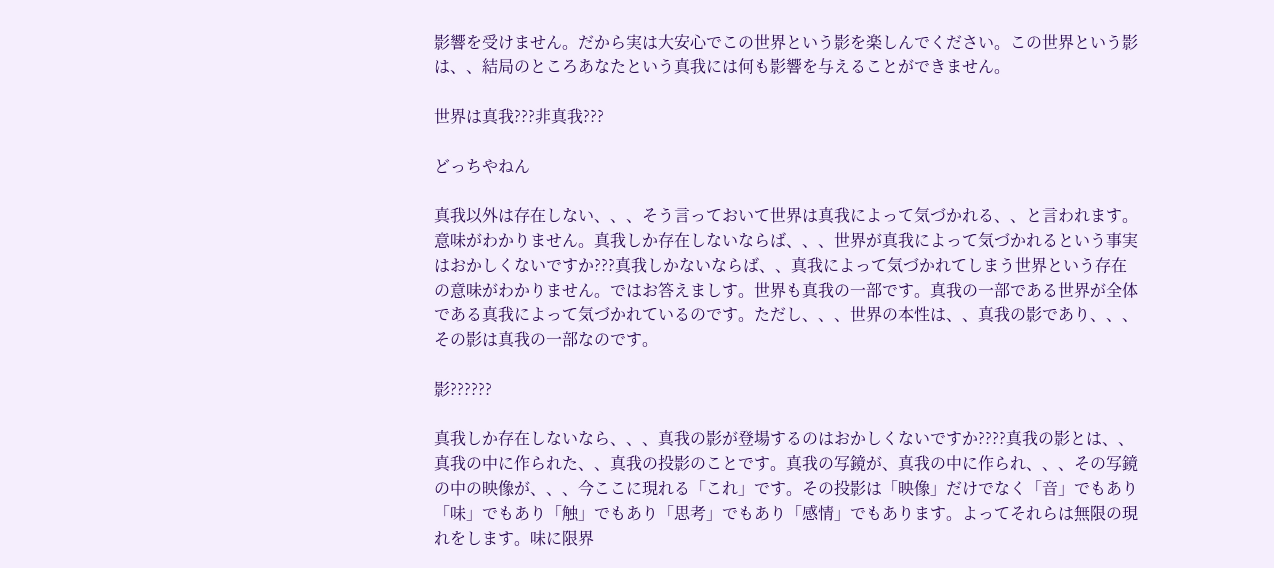影響を受けません。だから実は大安心でこの世界という影を楽しんでください。この世界という影は、、結局のところあなたという真我には何も影響を与えることができません。

世界は真我???非真我???

どっちやねん

真我以外は存在しない、、、そう言っておいて世界は真我によって気づかれる、、と言われます。意味がわかりません。真我しか存在しないならば、、、世界が真我によって気づかれるという事実はおかしくないですか???真我しかないならば、、真我によって気づかれてしまう世界という存在の意味がわかりません。ではお答えましす。世界も真我の一部です。真我の一部である世界が全体である真我によって気づかれているのです。ただし、、、世界の本性は、、真我の影であり、、、その影は真我の一部なのです。

影??????

真我しか存在しないなら、、、真我の影が登場するのはおかしくないですか????真我の影とは、、真我の中に作られた、、真我の投影のことです。真我の写鏡が、真我の中に作られ、、、その写鏡の中の映像が、、、今ここに現れる「これ」です。その投影は「映像」だけでなく「音」でもあり「味」でもあり「触」でもあり「思考」でもあり「感情」でもあります。よってそれらは無限の現れをします。味に限界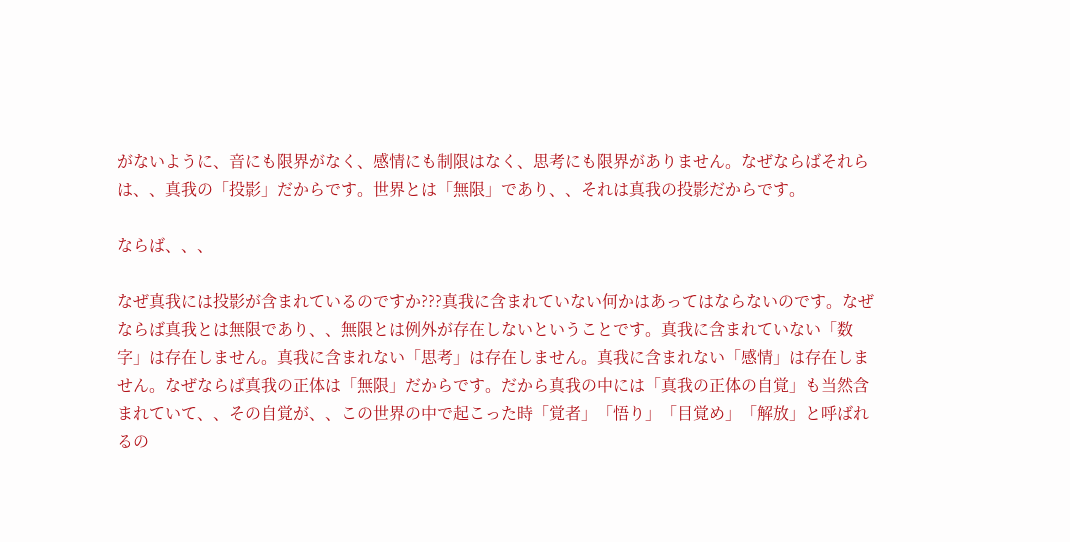がないように、音にも限界がなく、感情にも制限はなく、思考にも限界がありません。なぜならばそれらは、、真我の「投影」だからです。世界とは「無限」であり、、それは真我の投影だからです。

ならば、、、

なぜ真我には投影が含まれているのですか???真我に含まれていない何かはあってはならないのです。なぜならば真我とは無限であり、、無限とは例外が存在しないということです。真我に含まれていない「数字」は存在しません。真我に含まれない「思考」は存在しません。真我に含まれない「感情」は存在しません。なぜならば真我の正体は「無限」だからです。だから真我の中には「真我の正体の自覚」も当然含まれていて、、その自覚が、、この世界の中で起こった時「覚者」「悟り」「目覚め」「解放」と呼ばれるの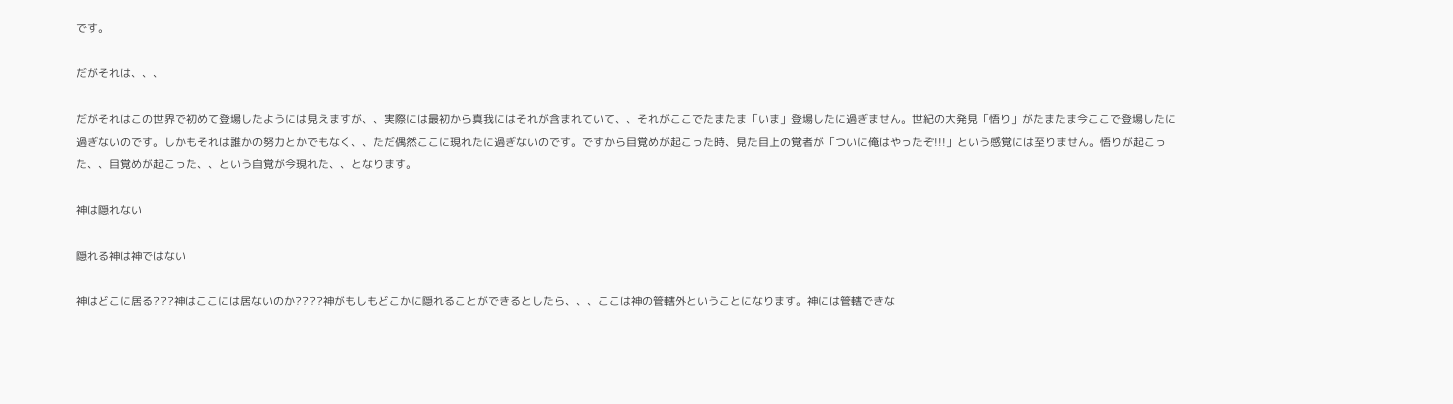です。

だがそれは、、、

だがそれはこの世界で初めて登場したようには見えますが、、実際には最初から真我にはそれが含まれていて、、それがここでたまたま「いま」登場したに過ぎません。世紀の大発見「悟り」がたまたま今ここで登場したに過ぎないのです。しかもそれは誰かの努力とかでもなく、、ただ偶然ここに現れたに過ぎないのです。ですから目覚めが起こった時、見た目上の覚者が「ついに俺はやったぞ!!!」という感覚には至りません。悟りが起こった、、目覚めが起こった、、という自覚が今現れた、、となります。

神は隠れない

隠れる神は神ではない

神はどこに居る???神はここには居ないのか????神がもしもどこかに隠れることができるとしたら、、、ここは神の管轄外ということになります。神には管轄できな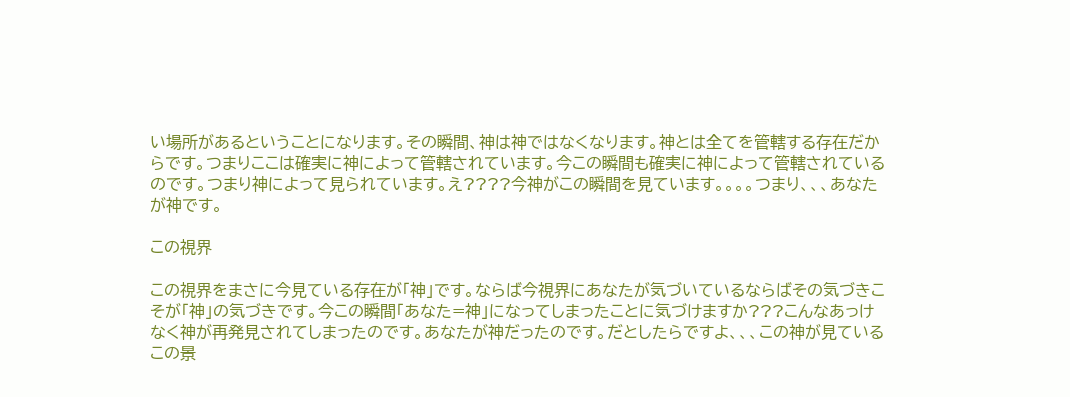い場所があるということになります。その瞬間、神は神ではなくなります。神とは全てを管轄する存在だからです。つまりここは確実に神によって管轄されています。今この瞬間も確実に神によって管轄されているのです。つまり神によって見られています。え????今神がこの瞬間を見ています。。。。つまり、、、あなたが神です。

この視界

この視界をまさに今見ている存在が「神」です。ならば今視界にあなたが気づいているならばその気づきこそが「神」の気づきです。今この瞬間「あなた=神」になってしまったことに気づけますか???こんなあっけなく神が再発見されてしまったのです。あなたが神だったのです。だとしたらですよ、、、この神が見ているこの景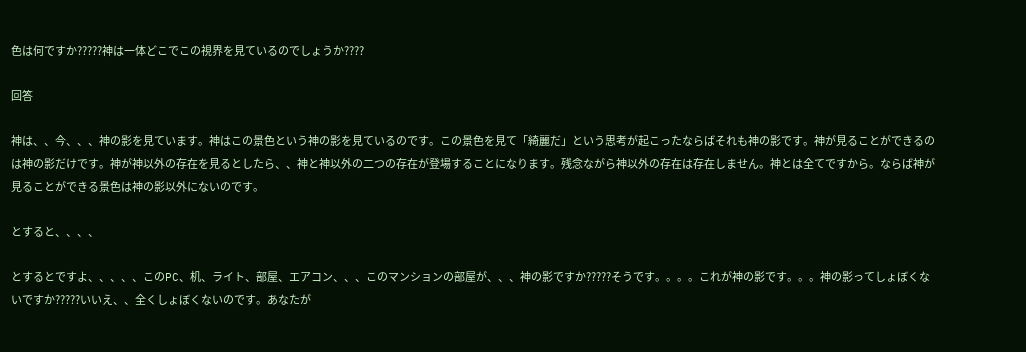色は何ですか?????神は一体どこでこの視界を見ているのでしょうか????

回答

神は、、今、、、神の影を見ています。神はこの景色という神の影を見ているのです。この景色を見て「綺麗だ」という思考が起こったならばそれも神の影です。神が見ることができるのは神の影だけです。神が神以外の存在を見るとしたら、、神と神以外の二つの存在が登場することになります。残念ながら神以外の存在は存在しません。神とは全てですから。ならば神が見ることができる景色は神の影以外にないのです。

とすると、、、、

とするとですよ、、、、、このPC、机、ライト、部屋、エアコン、、、このマンションの部屋が、、、神の影ですか?????そうです。。。。これが神の影です。。。神の影ってしょぼくないですか?????いいえ、、全くしょぼくないのです。あなたが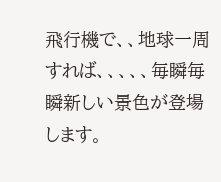飛行機で、、地球一周すれば、、、、、毎瞬毎瞬新しい景色が登場します。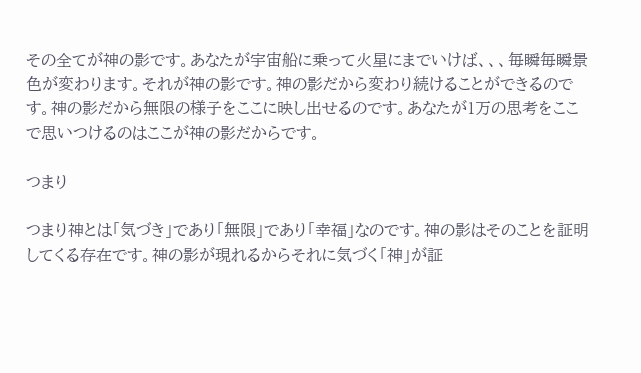その全てが神の影です。あなたが宇宙船に乗って火星にまでいけば、、、毎瞬毎瞬景色が変わります。それが神の影です。神の影だから変わり続けることができるのです。神の影だから無限の様子をここに映し出せるのです。あなたが1万の思考をここで思いつけるのはここが神の影だからです。

つまり

つまり神とは「気づき」であり「無限」であり「幸福」なのです。神の影はそのことを証明してくる存在です。神の影が現れるからそれに気づく「神」が証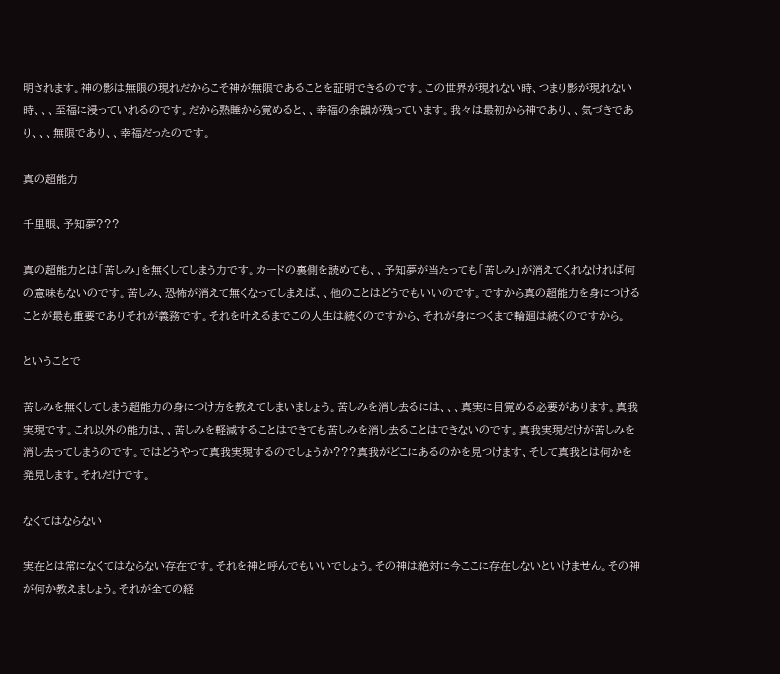明されます。神の影は無限の現れだからこそ神が無限であることを証明できるのです。この世界が現れない時、つまり影が現れない時、、、至福に浸っていれるのです。だから熟睡から覚めると、、幸福の余韻が残っています。我々は最初から神であり、、気づきであり、、、無限であり、、幸福だったのです。

真の超能力

千里眼、予知夢???

真の超能力とは「苦しみ」を無くしてしまう力です。カードの裏側を読めても、、予知夢が当たっても「苦しみ」が消えてくれなければ何の意味もないのです。苦しみ、恐怖が消えて無くなってしまえば、、他のことはどうでもいいのです。ですから真の超能力を身につけることが最も重要でありそれが義務です。それを叶えるまでこの人生は続くのですから、それが身につくまで輪廻は続くのですから。

ということで

苦しみを無くしてしまう超能力の身につけ方を教えてしまいましょう。苦しみを消し去るには、、、真実に目覚める必要があります。真我実現です。これ以外の能力は、、苦しみを軽減することはできても苦しみを消し去ることはできないのです。真我実現だけが苦しみを消し去ってしまうのです。ではどうやって真我実現するのでしょうか???真我がどこにあるのかを見つけます、そして真我とは何かを発見します。それだけです。

なくてはならない

実在とは常になくてはならない存在です。それを神と呼んでもいいでしょう。その神は絶対に今ここに存在しないといけません。その神が何か教えましょう。それが全ての経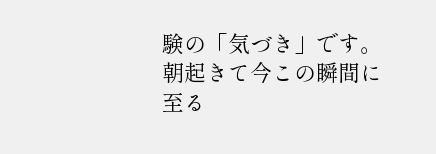験の「気づき」です。朝起きて今この瞬間に至る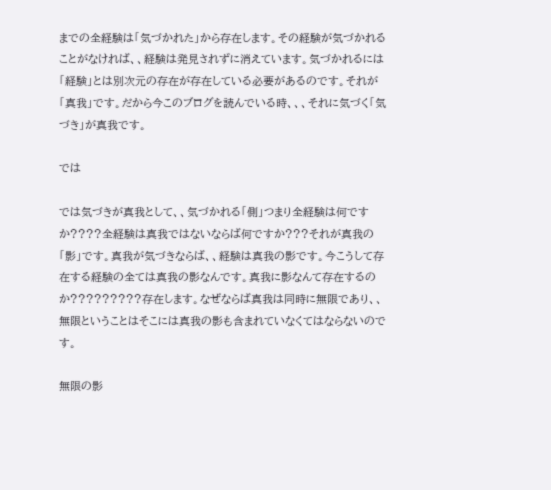までの全経験は「気づかれた」から存在します。その経験が気づかれることがなければ、、経験は発見されずに消えています。気づかれるには「経験」とは別次元の存在が存在している必要があるのです。それが「真我」です。だから今このブログを読んでいる時、、、それに気づく「気づき」が真我です。

では

では気づきが真我として、、気づかれる「側」つまり全経験は何ですか????全経験は真我ではないならば何ですか???それが真我の「影」です。真我が気づきならば、、経験は真我の影です。今こうして存在する経験の全ては真我の影なんです。真我に影なんて存在するのか?????????存在します。なぜならば真我は同時に無限であり、、無限ということはそこには真我の影も含まれていなくてはならないのです。

無限の影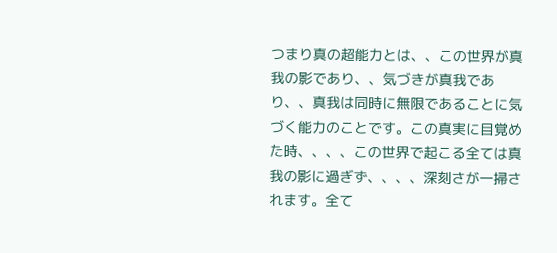つまり真の超能力とは、、この世界が真我の影であり、、気づきが真我であり、、真我は同時に無限であることに気づく能力のことです。この真実に目覚めた時、、、、この世界で起こる全ては真我の影に過ぎず、、、、深刻さが一掃されます。全て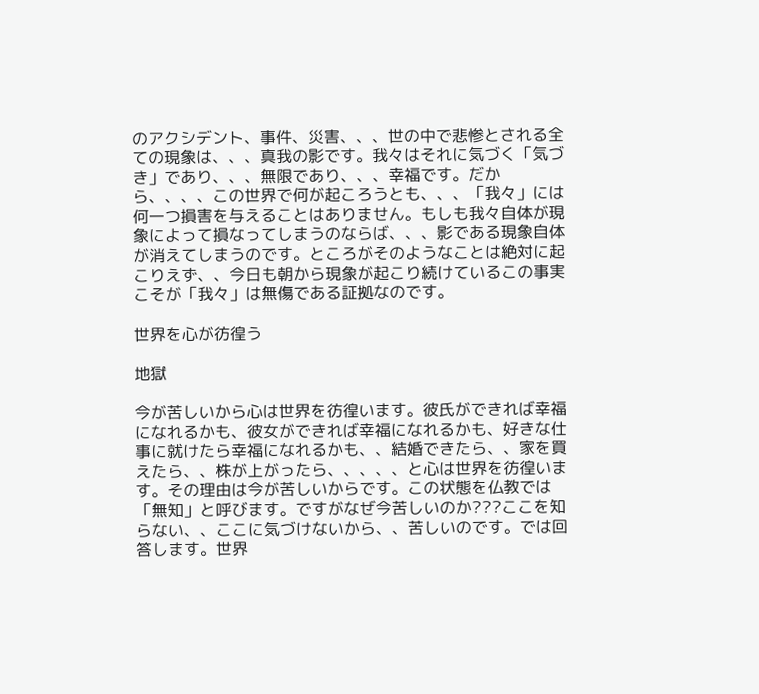のアクシデント、事件、災害、、、世の中で悲惨とされる全ての現象は、、、真我の影です。我々はそれに気づく「気づき」であり、、、無限であり、、、幸福です。だから、、、、この世界で何が起ころうとも、、、「我々」には何一つ損害を与えることはありません。もしも我々自体が現象によって損なってしまうのならば、、、影である現象自体が消えてしまうのです。ところがそのようなことは絶対に起こりえず、、今日も朝から現象が起こり続けているこの事実こそが「我々」は無傷である証拠なのです。

世界を心が彷徨う

地獄

今が苦しいから心は世界を彷徨います。彼氏ができれば幸福になれるかも、彼女ができれば幸福になれるかも、好きな仕事に就けたら幸福になれるかも、、結婚できたら、、家を買えたら、、株が上がったら、、、、、と心は世界を彷徨います。その理由は今が苦しいからです。この状態を仏教では「無知」と呼びます。ですがなぜ今苦しいのか???ここを知らない、、ここに気づけないから、、苦しいのです。では回答します。世界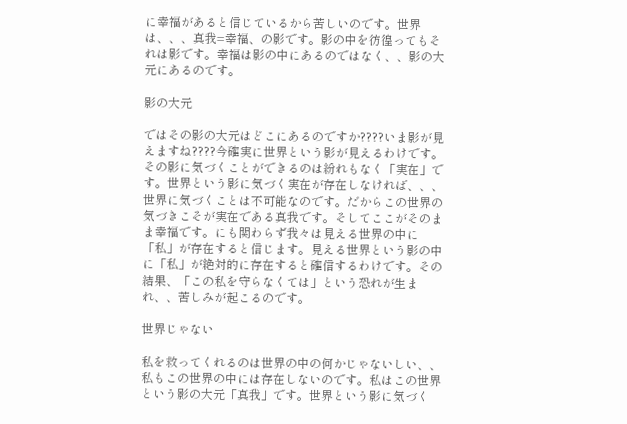に幸福があると信じているから苦しいのです。世界は、、、真我=幸福、の影です。影の中を彷徨ってもそれは影です。幸福は影の中にあるのではなく、、影の大元にあるのです。

影の大元

ではその影の大元はどこにあるのですか????いま影が見えますね????今確実に世界という影が見えるわけです。その影に気づくことができるのは紛れもなく「実在」です。世界という影に気づく実在が存在しなければ、、、世界に気づくことは不可能なのです。だからこの世界の気づきこそが実在である真我です。そしてここがそのまま幸福です。にも関わらず我々は見える世界の中に「私」が存在すると信じます。見える世界という影の中に「私」が絶対的に存在すると確信するわけです。その結果、「この私を守らなくては」という恐れが生まれ、、苦しみが起こるのです。

世界じゃない

私を救ってくれるのは世界の中の何かじゃないしい、、私もこの世界の中には存在しないのです。私はこの世界という影の大元「真我」です。世界という影に気づく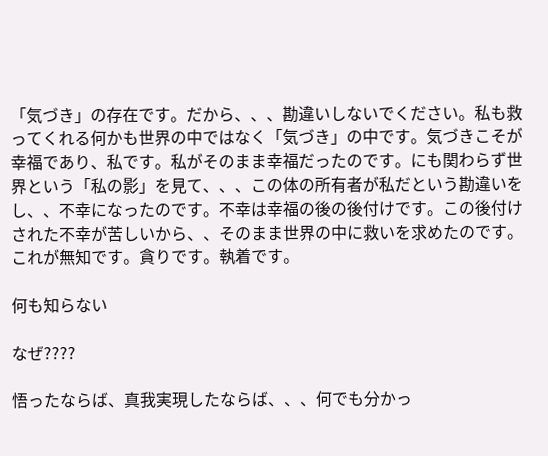「気づき」の存在です。だから、、、勘違いしないでください。私も救ってくれる何かも世界の中ではなく「気づき」の中です。気づきこそが幸福であり、私です。私がそのまま幸福だったのです。にも関わらず世界という「私の影」を見て、、、この体の所有者が私だという勘違いをし、、不幸になったのです。不幸は幸福の後の後付けです。この後付けされた不幸が苦しいから、、そのまま世界の中に救いを求めたのです。これが無知です。貪りです。執着です。

何も知らない

なぜ????

悟ったならば、真我実現したならば、、、何でも分かっ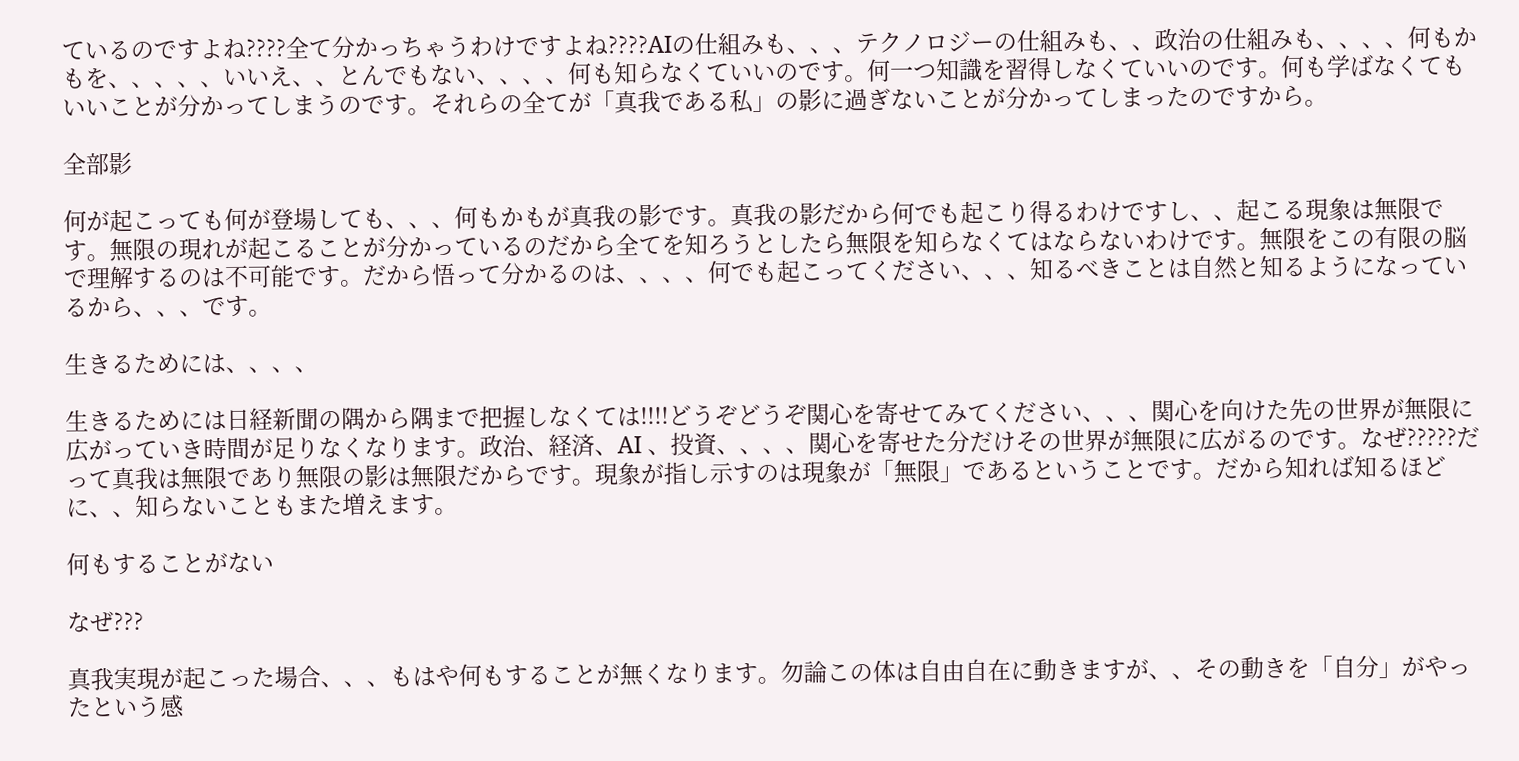ているのですよね????全て分かっちゃうわけですよね????AIの仕組みも、、、テクノロジーの仕組みも、、政治の仕組みも、、、、何もかもを、、、、、いいえ、、とんでもない、、、、何も知らなくていいのです。何一つ知識を習得しなくていいのです。何も学ばなくてもいいことが分かってしまうのです。それらの全てが「真我である私」の影に過ぎないことが分かってしまったのですから。

全部影

何が起こっても何が登場しても、、、何もかもが真我の影です。真我の影だから何でも起こり得るわけですし、、起こる現象は無限です。無限の現れが起こることが分かっているのだから全てを知ろうとしたら無限を知らなくてはならないわけです。無限をこの有限の脳で理解するのは不可能です。だから悟って分かるのは、、、、何でも起こってください、、、知るべきことは自然と知るようになっているから、、、です。

生きるためには、、、、

生きるためには日経新聞の隅から隅まで把握しなくては!!!!どうぞどうぞ関心を寄せてみてください、、、関心を向けた先の世界が無限に広がっていき時間が足りなくなります。政治、経済、AI 、投資、、、、関心を寄せた分だけその世界が無限に広がるのです。なぜ?????だって真我は無限であり無限の影は無限だからです。現象が指し示すのは現象が「無限」であるということです。だから知れば知るほどに、、知らないこともまた増えます。

何もすることがない

なぜ???

真我実現が起こった場合、、、もはや何もすることが無くなります。勿論この体は自由自在に動きますが、、その動きを「自分」がやったという感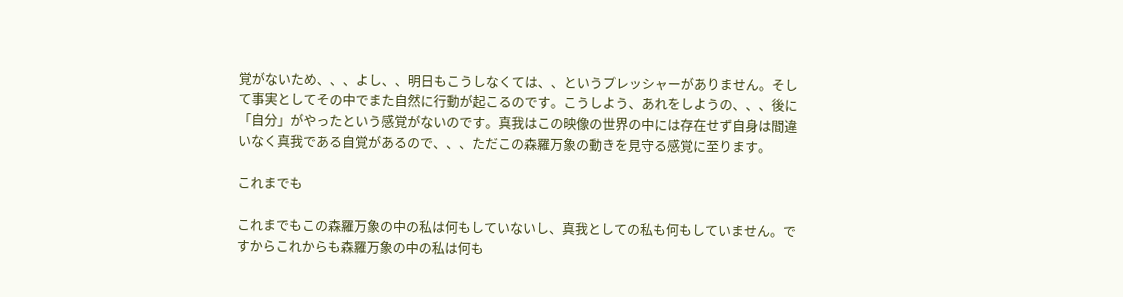覚がないため、、、よし、、明日もこうしなくては、、というプレッシャーがありません。そして事実としてその中でまた自然に行動が起こるのです。こうしよう、あれをしようの、、、後に「自分」がやったという感覚がないのです。真我はこの映像の世界の中には存在せず自身は間違いなく真我である自覚があるので、、、ただこの森羅万象の動きを見守る感覚に至ります。

これまでも

これまでもこの森羅万象の中の私は何もしていないし、真我としての私も何もしていません。ですからこれからも森羅万象の中の私は何も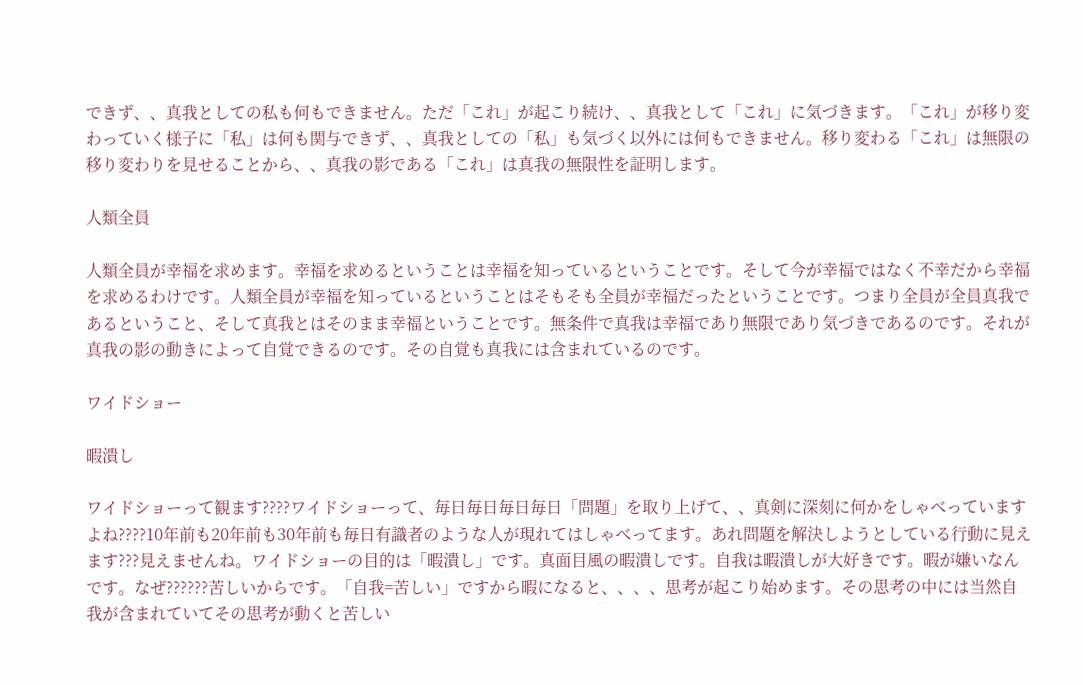できず、、真我としての私も何もできません。ただ「これ」が起こり続け、、真我として「これ」に気づきます。「これ」が移り変わっていく様子に「私」は何も関与できず、、真我としての「私」も気づく以外には何もできません。移り変わる「これ」は無限の移り変わりを見せることから、、真我の影である「これ」は真我の無限性を証明します。

人類全員

人類全員が幸福を求めます。幸福を求めるということは幸福を知っているということです。そして今が幸福ではなく不幸だから幸福を求めるわけです。人類全員が幸福を知っているということはそもそも全員が幸福だったということです。つまり全員が全員真我であるということ、そして真我とはそのまま幸福ということです。無条件で真我は幸福であり無限であり気づきであるのです。それが真我の影の動きによって自覚できるのです。その自覚も真我には含まれているのです。

ワイドショー

暇潰し

ワイドショーって観ます????ワイドショーって、毎日毎日毎日毎日「問題」を取り上げて、、真剣に深刻に何かをしゃべっていますよね????10年前も20年前も30年前も毎日有識者のような人が現れてはしゃべってます。あれ問題を解決しようとしている行動に見えます???見えませんね。ワイドショーの目的は「暇潰し」です。真面目風の暇潰しです。自我は暇潰しが大好きです。暇が嫌いなんです。なぜ??????苦しいからです。「自我=苦しい」ですから暇になると、、、、思考が起こり始めます。その思考の中には当然自我が含まれていてその思考が動くと苦しい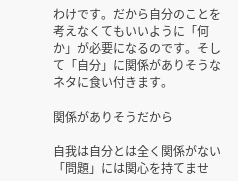わけです。だから自分のことを考えなくてもいいように「何か」が必要になるのです。そして「自分」に関係がありそうなネタに食い付きます。

関係がありそうだから

自我は自分とは全く関係がない「問題」には関心を持てませ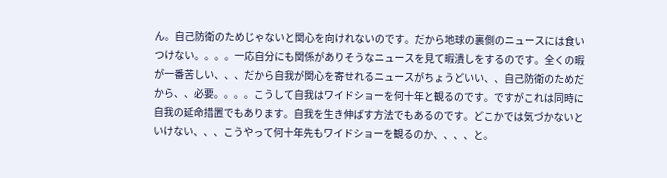ん。自己防衛のためじゃないと関心を向けれないのです。だから地球の裏側のニュースには食いつけない。。。。一応自分にも関係がありそうなニュースを見て暇潰しをするのです。全くの暇が一番苦しい、、、だから自我が関心を寄せれるニュースがちょうどいい、、自己防衛のためだから、、必要。。。。こうして自我はワイドショーを何十年と観るのです。ですがこれは同時に自我の延命措置でもあります。自我を生き伸ばす方法でもあるのです。どこかでは気づかないといけない、、、こうやって何十年先もワイドショーを観るのか、、、、と。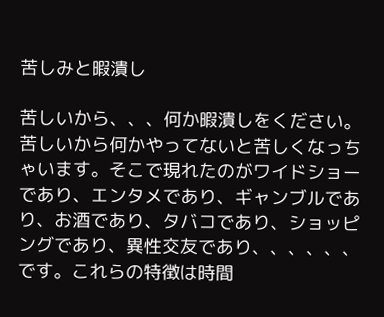苦しみと暇潰し

苦しいから、、、何か暇潰しをください。苦しいから何かやってないと苦しくなっちゃいます。そこで現れたのがワイドショーであり、エンタメであり、ギャンブルであり、お酒であり、タバコであり、ショッピングであり、異性交友であり、、、、、、です。これらの特徴は時間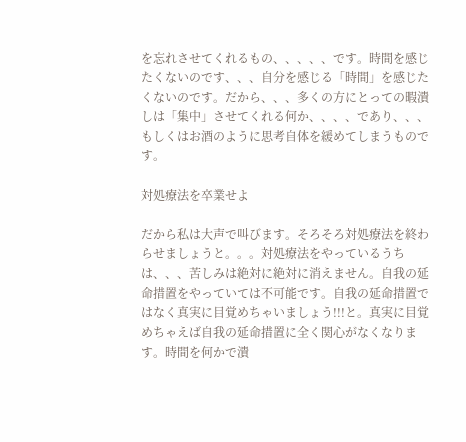を忘れさせてくれるもの、、、、、です。時間を感じたくないのです、、、自分を感じる「時間」を感じたくないのです。だから、、、多くの方にとっての暇潰しは「集中」させてくれる何か、、、、であり、、、もしくはお酒のように思考自体を緩めてしまうものです。

対処療法を卒業せよ

だから私は大声で叫びます。そろそろ対処療法を終わらせましょうと。。。対処療法をやっているうちは、、、苦しみは絶対に絶対に消えません。自我の延命措置をやっていては不可能です。自我の延命措置ではなく真実に目覚めちゃいましょう!!!と。真実に目覚めちゃえば自我の延命措置に全く関心がなくなります。時間を何かで潰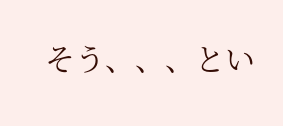そう、、、とい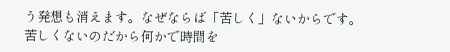う発想も消えます。なぜならば「苦しく」ないからです。苦しくないのだから何かで時間を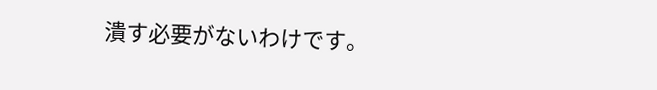潰す必要がないわけです。